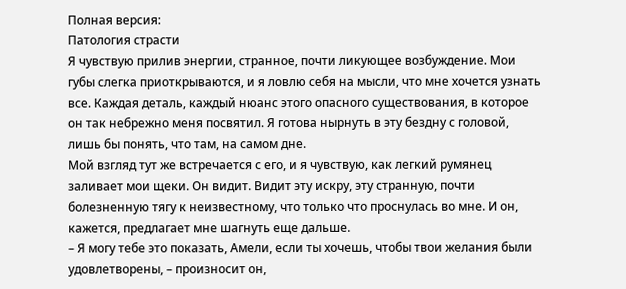Полная версия:
Патология страсти
Я чувствую прилив энергии, странное, почти ликующее возбуждение. Мои губы слегка приоткрываются, и я ловлю себя на мысли, что мне хочется узнать все. Каждая деталь, каждый нюанс этого опасного существования, в которое он так небрежно меня посвятил. Я готова нырнуть в эту бездну с головой, лишь бы понять, что там, на самом дне.
Мой взгляд тут же встречается с его, и я чувствую, как легкий румянец заливает мои щеки. Он видит. Видит эту искру, эту странную, почти болезненную тягу к неизвестному, что только что проснулась во мне. И он, кажется, предлагает мне шагнуть еще дальше.
– Я могу тебе это показать, Амели, если ты хочешь, чтобы твои желания были удовлетворены, – произносит он,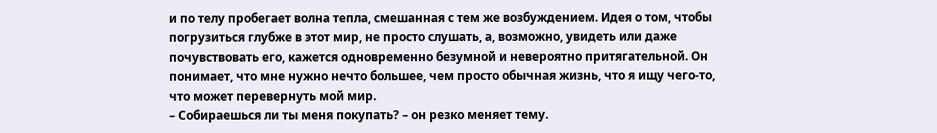и по телу пробегает волна тепла, смешанная с тем же возбуждением. Идея о том, чтобы погрузиться глубже в этот мир, не просто слушать, а, возможно, увидеть или даже почувствовать его, кажется одновременно безумной и невероятно притягательной. Он понимает, что мне нужно нечто большее, чем просто обычная жизнь, что я ищу чего-то, что может перевернуть мой мир.
– Собираешься ли ты меня покупать? – он резко меняет тему.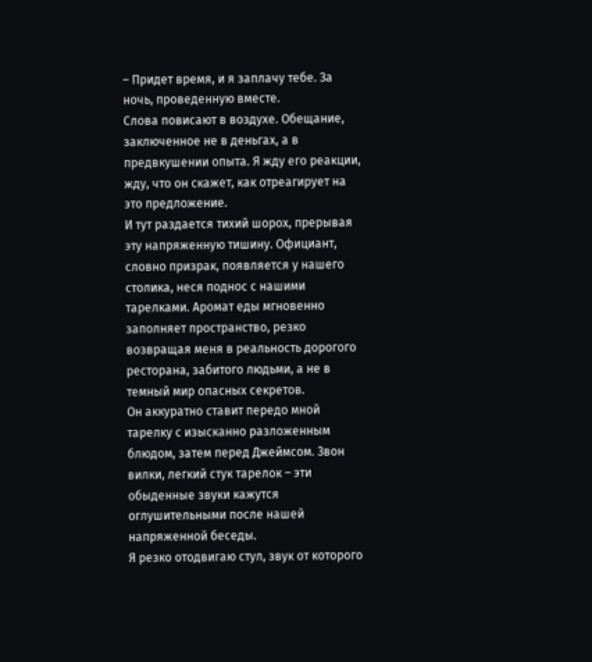– Придет время, и я заплачу тебе. За ночь, проведенную вместе.
Слова повисают в воздухе. Обещание, заключенное не в деньгах, а в предвкушении опыта. Я жду его реакции, жду, что он скажет, как отреагирует на это предложение.
И тут раздается тихий шорох, прерывая эту напряженную тишину. Официант, словно призрак, появляется у нашего столика, неся поднос с нашими тарелками. Аромат еды мгновенно заполняет пространство, резко возвращая меня в реальность дорогого ресторана, забитого людьми, а не в темный мир опасных секретов.
Он аккуратно ставит передо мной тарелку с изысканно разложенным блюдом, затем перед Джеймсом. Звон вилки, легкий стук тарелок – эти обыденные звуки кажутся оглушительными после нашей напряженной беседы.
Я резко отодвигаю стул, звук от которого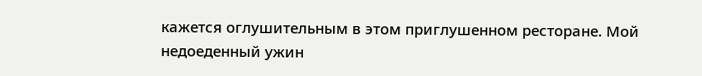кажется оглушительным в этом приглушенном ресторане. Мой недоеденный ужин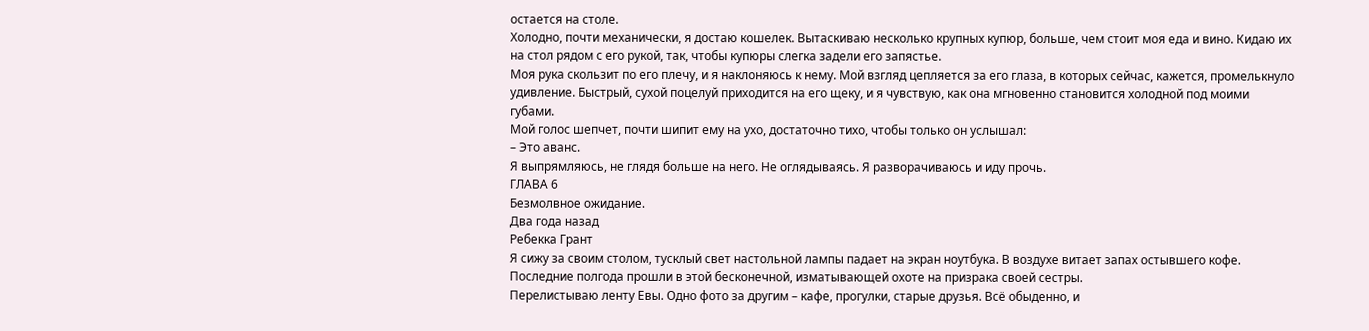остается на столе.
Холодно, почти механически, я достаю кошелек. Вытаскиваю несколько крупных купюр, больше, чем стоит моя еда и вино. Кидаю их на стол рядом с его рукой, так, чтобы купюры слегка задели его запястье.
Моя рука скользит по его плечу, и я наклоняюсь к нему. Мой взгляд цепляется за его глаза, в которых сейчас, кажется, промелькнуло удивление. Быстрый, сухой поцелуй приходится на его щеку, и я чувствую, как она мгновенно становится холодной под моими губами.
Мой голос шепчет, почти шипит ему на ухо, достаточно тихо, чтобы только он услышал:
– Это аванс.
Я выпрямляюсь, не глядя больше на него. Не оглядываясь. Я разворачиваюсь и иду прочь.
ГЛАВА 6
Безмолвное ожидание.
Два года назад
Ребекка Грант
Я сижу за своим столом, тусклый свет настольной лампы падает на экран ноутбука. В воздухе витает запах остывшего кофе. Последние полгода прошли в этой бесконечной, изматывающей охоте на призрака своей сестры.
Перелистываю ленту Евы. Одно фото за другим – кафе, прогулки, старые друзья. Всё обыденно, и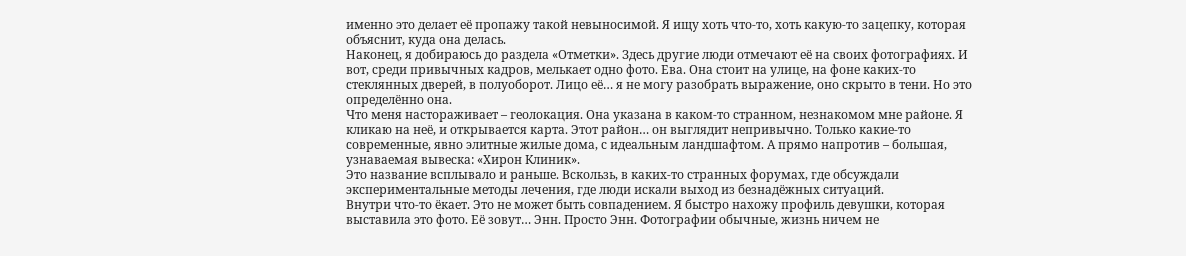именно это делает её пропажу такой невыносимой. Я ищу хоть что-то, хоть какую-то зацепку, которая объяснит, куда она делась.
Наконец, я добираюсь до раздела «Отметки». Здесь другие люди отмечают её на своих фотографиях. И вот, среди привычных кадров, мелькает одно фото. Ева. Она стоит на улице, на фоне каких-то стеклянных дверей, в полуоборот. Лицо её… я не могу разобрать выражение, оно скрыто в тени. Но это определённо она.
Что меня настораживает – геолокация. Она указана в каком-то странном, незнакомом мне районе. Я кликаю на неё, и открывается карта. Этот район… он выглядит непривычно. Только какие-то современные, явно элитные жилые дома, с идеальным ландшафтом. А прямо напротив – большая, узнаваемая вывеска: «Хирон Клиник».
Это название всплывало и раньше. Вскользь, в каких-то странных форумах, где обсуждали экспериментальные методы лечения, где люди искали выход из безнадёжных ситуаций.
Внутри что-то ёкает. Это не может быть совпадением. Я быстро нахожу профиль девушки, которая выставила это фото. Её зовут… Энн. Просто Энн. Фотографии обычные, жизнь ничем не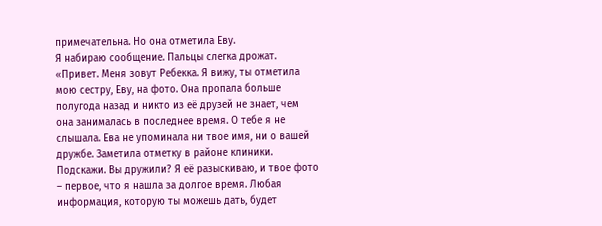примечательна. Но она отметила Еву.
Я набираю сообщение. Пальцы слегка дрожат.
«Привет. Меня зовут Ребекка. Я вижу, ты отметила мою сестру, Еву, на фото. Она пропала больше полугода назад и никто из её друзей не знает, чем она занималась в последнее время. О тебе я не слышала. Ева не упоминала ни твое имя, ни о вашей дружбе. Заметила отметку в районе клиники. Подскажи. Вы дружили? Я её разыскиваю, и твое фото – первое, что я нашла за долгое время. Любая информация, которую ты можешь дать, будет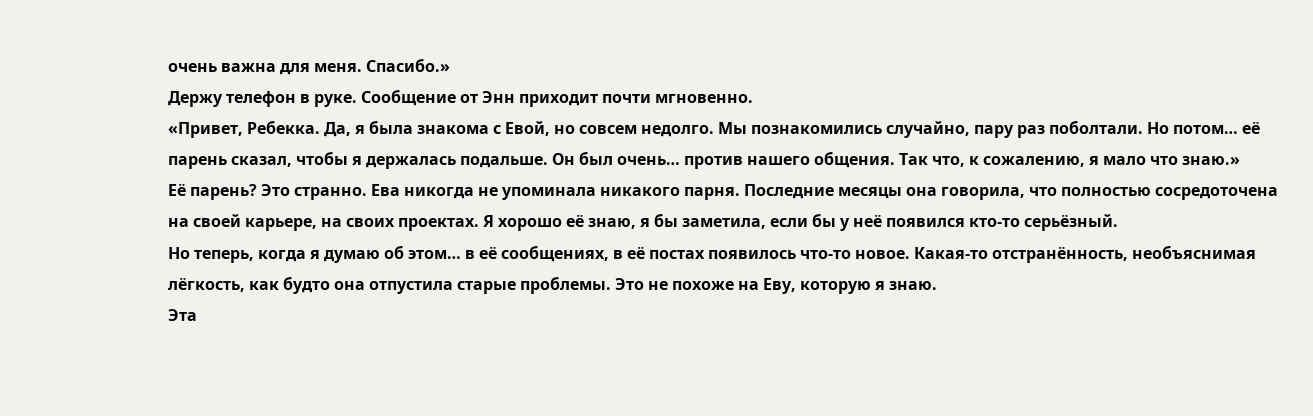очень важна для меня. Спасибо.»
Держу телефон в руке. Сообщение от Энн приходит почти мгновенно.
«Привет, Ребекка. Да, я была знакома с Евой, но совсем недолго. Мы познакомились случайно, пару раз поболтали. Но потом… её парень сказал, чтобы я держалась подальше. Он был очень… против нашего общения. Так что, к сожалению, я мало что знаю.»
Её парень? Это странно. Ева никогда не упоминала никакого парня. Последние месяцы она говорила, что полностью сосредоточена на своей карьере, на своих проектах. Я хорошо её знаю, я бы заметила, если бы у неё появился кто-то серьёзный.
Но теперь, когда я думаю об этом… в её сообщениях, в её постах появилось что-то новое. Какая-то отстранённость, необъяснимая лёгкость, как будто она отпустила старые проблемы. Это не похоже на Еву, которую я знаю.
Эта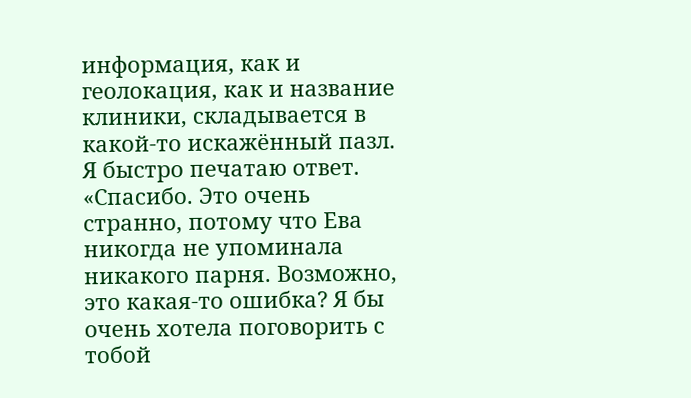информация, как и геолокация, как и название клиники, складывается в какой-то искажённый пазл.
Я быстро печатаю ответ.
«Спасибо. Это очень странно, потому что Ева никогда не упоминала никакого парня. Возможно, это какая-то ошибка? Я бы очень хотела поговорить с тобой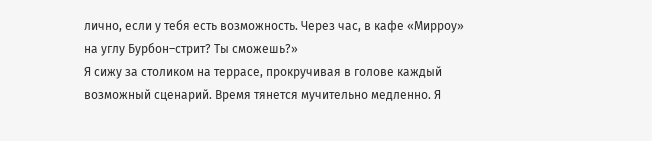лично, если у тебя есть возможность. Через час, в кафе «Мирроу» на углу Бурбон–стрит? Ты сможешь?»
Я сижу за столиком на террасе, прокручивая в голове каждый возможный сценарий. Время тянется мучительно медленно. Я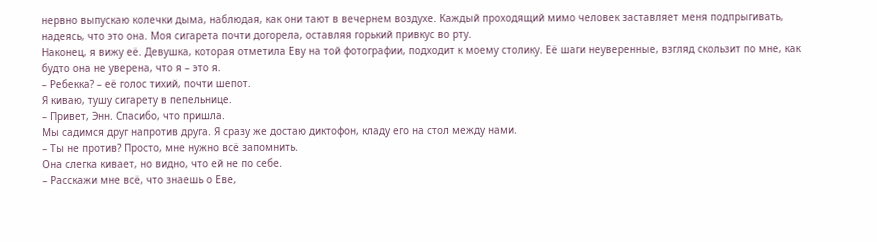нервно выпускаю колечки дыма, наблюдая, как они тают в вечернем воздухе. Каждый проходящий мимо человек заставляет меня подпрыгивать, надеясь, что это она. Моя сигарета почти догорела, оставляя горький привкус во рту.
Наконец, я вижу её. Девушка, которая отметила Еву на той фотографии, подходит к моему столику. Её шаги неуверенные, взгляд скользит по мне, как будто она не уверена, что я – это я.
– Ребекка? – её голос тихий, почти шепот.
Я киваю, тушу сигарету в пепельнице.
– Привет, Энн. Спасибо, что пришла.
Мы садимся друг напротив друга. Я сразу же достаю диктофон, кладу его на стол между нами.
– Ты не против? Просто, мне нужно всё запомнить.
Она слегка кивает, но видно, что ей не по себе.
– Расскажи мне всё, что знаешь о Еве,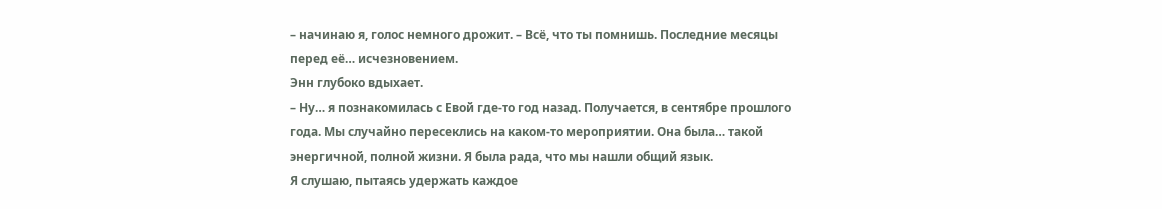– начинаю я, голос немного дрожит. – Всё, что ты помнишь. Последние месяцы перед её… исчезновением.
Энн глубоко вдыхает.
– Ну… я познакомилась с Евой где-то год назад. Получается, в сентябре прошлого года. Мы случайно пересеклись на каком-то мероприятии. Она была… такой энергичной, полной жизни. Я была рада, что мы нашли общий язык.
Я слушаю, пытаясь удержать каждое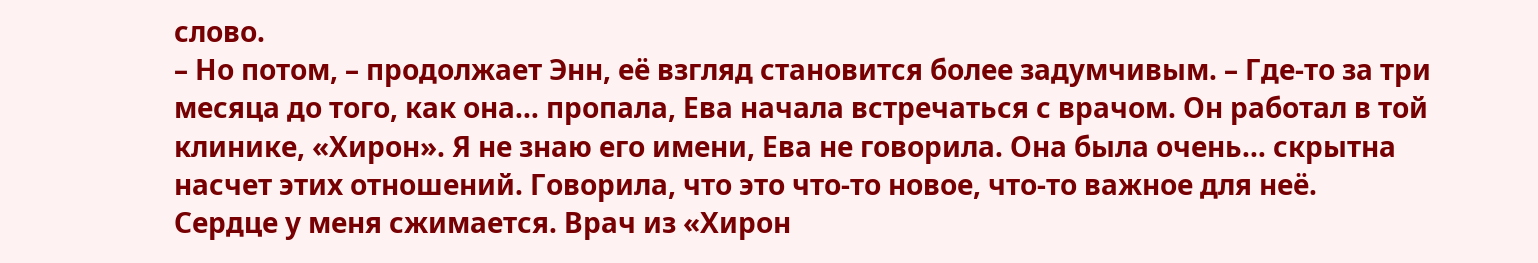слово.
– Но потом, – продолжает Энн, её взгляд становится более задумчивым. – Где-то за три месяца до того, как она… пропала, Ева начала встречаться с врачом. Он работал в той клинике, «Хирон». Я не знаю его имени, Ева не говорила. Она была очень… скрытна насчет этих отношений. Говорила, что это что-то новое, что-то важное для неё.
Сердце у меня сжимается. Врач из «Хирон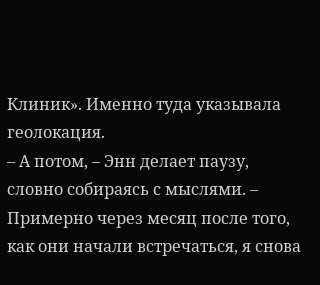Клиник». Именно туда указывала геолокация.
– А потом, – Энн делает паузу, словно собираясь с мыслями. – Примерно через месяц после того, как они начали встречаться, я снова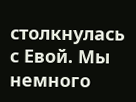столкнулась с Евой. Мы немного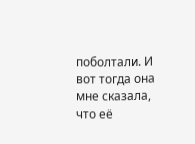поболтали. И вот тогда она мне сказала, что её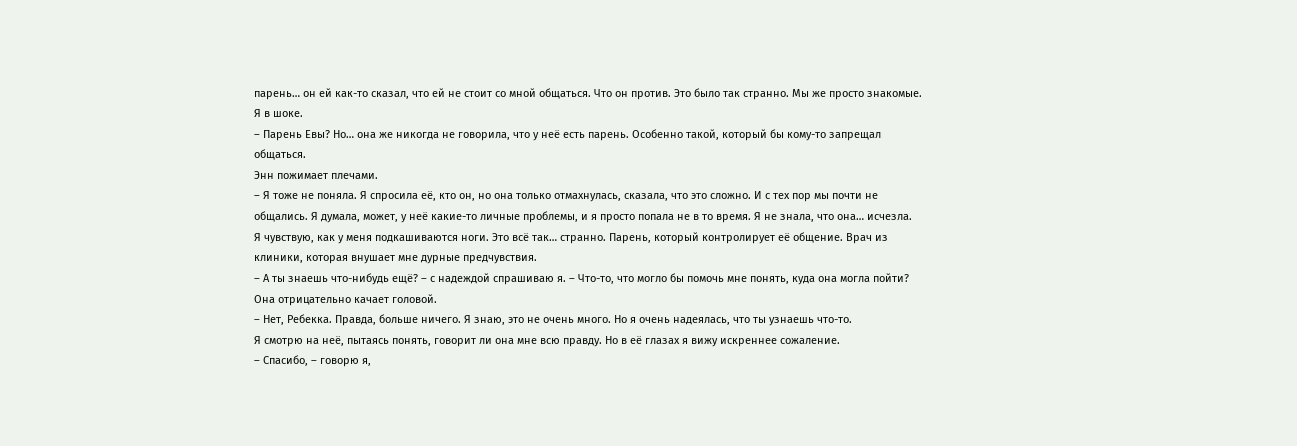парень… он ей как-то сказал, что ей не стоит со мной общаться. Что он против. Это было так странно. Мы же просто знакомые.
Я в шоке.
– Парень Евы? Но… она же никогда не говорила, что у неё есть парень. Особенно такой, который бы кому-то запрещал общаться.
Энн пожимает плечами.
– Я тоже не поняла. Я спросила её, кто он, но она только отмахнулась, сказала, что это сложно. И с тех пор мы почти не общались. Я думала, может, у неё какие-то личные проблемы, и я просто попала не в то время. Я не знала, что она… исчезла.
Я чувствую, как у меня подкашиваются ноги. Это всё так… странно. Парень, который контролирует её общение. Врач из клиники, которая внушает мне дурные предчувствия.
– А ты знаешь что-нибудь ещё? – с надеждой спрашиваю я. – Что-то, что могло бы помочь мне понять, куда она могла пойти?
Она отрицательно качает головой.
– Нет, Ребекка. Правда, больше ничего. Я знаю, это не очень много. Но я очень надеялась, что ты узнаешь что-то.
Я смотрю на неё, пытаясь понять, говорит ли она мне всю правду. Но в её глазах я вижу искреннее сожаление.
– Спасибо, – говорю я,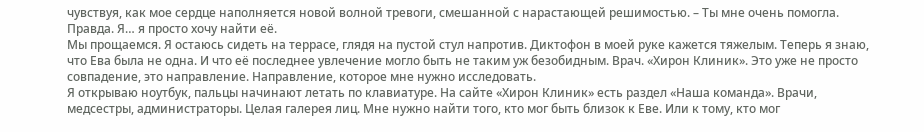чувствуя, как мое сердце наполняется новой волной тревоги, смешанной с нарастающей решимостью. – Ты мне очень помогла. Правда. Я… я просто хочу найти её.
Мы прощаемся. Я остаюсь сидеть на террасе, глядя на пустой стул напротив. Диктофон в моей руке кажется тяжелым. Теперь я знаю, что Ева была не одна. И что её последнее увлечение могло быть не таким уж безобидным. Врач. «Хирон Клиник». Это уже не просто совпадение, это направление. Направление, которое мне нужно исследовать.
Я открываю ноутбук, пальцы начинают летать по клавиатуре. На сайте «Хирон Клиник» есть раздел «Наша команда». Врачи, медсестры, администраторы. Целая галерея лиц. Мне нужно найти того, кто мог быть близок к Еве. Или к тому, кто мог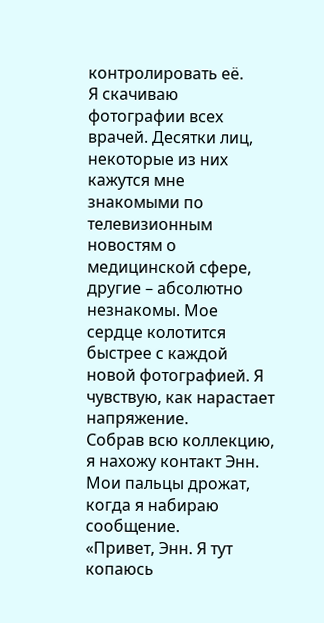контролировать её.
Я скачиваю фотографии всех врачей. Десятки лиц, некоторые из них кажутся мне знакомыми по телевизионным новостям о медицинской сфере, другие – абсолютно незнакомы. Мое сердце колотится быстрее с каждой новой фотографией. Я чувствую, как нарастает напряжение.
Собрав всю коллекцию, я нахожу контакт Энн. Мои пальцы дрожат, когда я набираю сообщение.
«Привет, Энн. Я тут копаюсь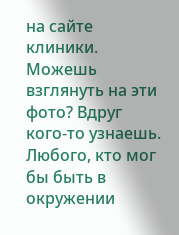на сайте клиники. Можешь взглянуть на эти фото? Вдруг кого-то узнаешь. Любого, кто мог бы быть в окружении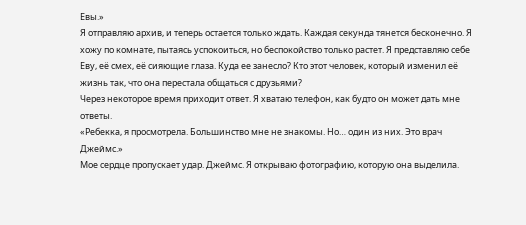Евы.»
Я отправляю архив, и теперь остается только ждать. Каждая секунда тянется бесконечно. Я хожу по комнате, пытаясь успокоиться, но беспокойство только растет. Я представляю себе Еву, её смех, её сияющие глаза. Куда ее занесло? Кто этот человек, который изменил её жизнь так, что она перестала общаться с друзьями?
Через некоторое время приходит ответ. Я хватаю телефон, как будто он может дать мне ответы.
«Ребекка, я просмотрела. Большинство мне не знакомы. Но… один из них. Это врач Джеймс.»
Мое сердце пропускает удар. Джеймс. Я открываю фотографию, которую она выделила.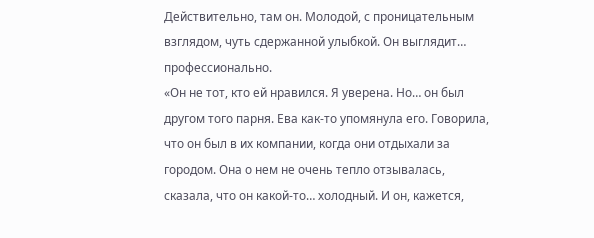Действительно, там он. Молодой, с проницательным взглядом, чуть сдержанной улыбкой. Он выглядит… профессионально.
«Он не тот, кто ей нравился. Я уверена. Но… он был другом того парня. Ева как-то упомянула его. Говорила, что он был в их компании, когда они отдыхали за городом. Она о нем не очень тепло отзывалась, сказала, что он какой-то… холодный. И он, кажется,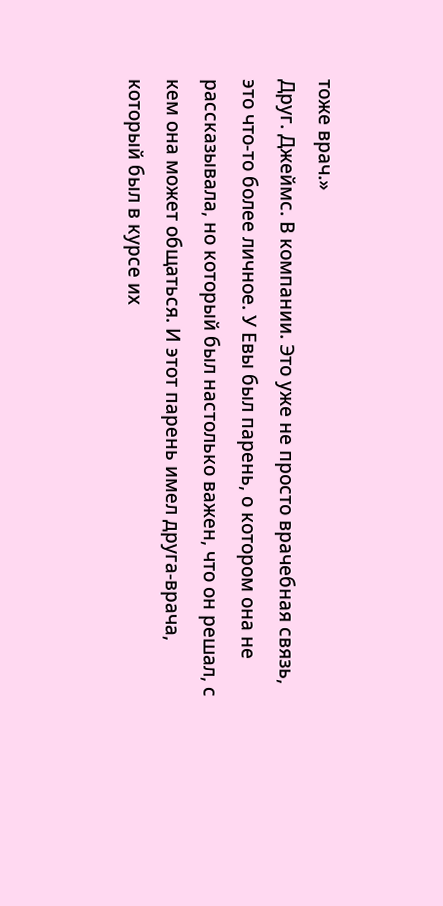тоже врач.»
Друг. Джеймс. В компании. Это уже не просто врачебная связь, это что-то более личное. У Евы был парень, о котором она не рассказывала, но который был настолько важен, что он решал, с кем она может общаться. И этот парень имел друга-врача, который был в курсе их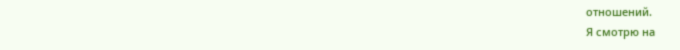отношений.
Я смотрю на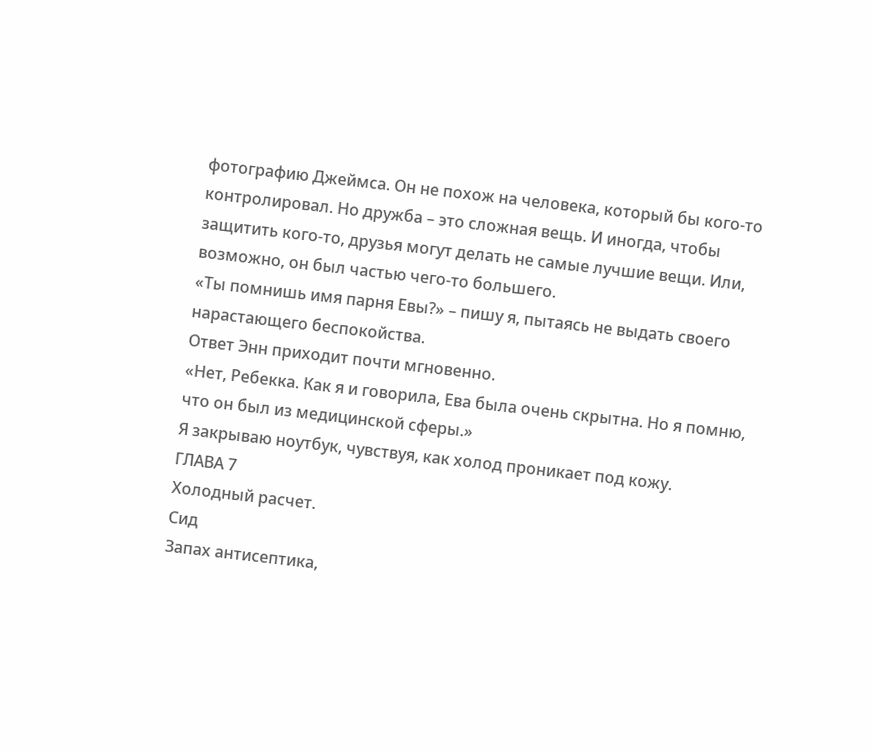фотографию Джеймса. Он не похож на человека, который бы кого-то контролировал. Но дружба – это сложная вещь. И иногда, чтобы защитить кого-то, друзья могут делать не самые лучшие вещи. Или, возможно, он был частью чего-то большего.
«Ты помнишь имя парня Евы?» – пишу я, пытаясь не выдать своего нарастающего беспокойства.
Ответ Энн приходит почти мгновенно.
«Нет, Ребекка. Как я и говорила, Ева была очень скрытна. Но я помню, что он был из медицинской сферы.»
Я закрываю ноутбук, чувствуя, как холод проникает под кожу.
ГЛАВА 7
Холодный расчет.
Сид
Запах антисептика,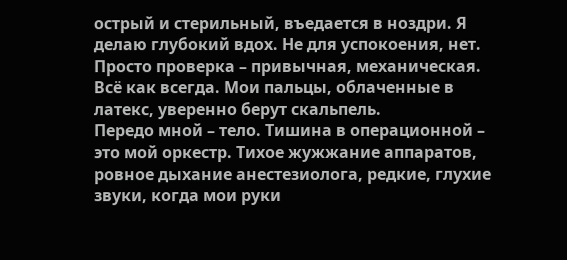острый и стерильный, въедается в ноздри. Я делаю глубокий вдох. Не для успокоения, нет. Просто проверка – привычная, механическая. Всё как всегда. Мои пальцы, облаченные в латекс, уверенно берут скальпель.
Передо мной – тело. Тишина в операционной – это мой оркестр. Тихое жужжание аппаратов, ровное дыхание анестезиолога, редкие, глухие звуки, когда мои руки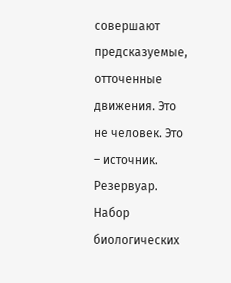совершают предсказуемые, отточенные движения. Это не человек. Это – источник. Резервуар. Набор биологических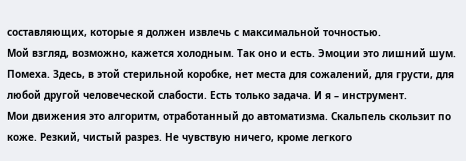составляющих, которые я должен извлечь с максимальной точностью.
Мой взгляд, возможно, кажется холодным. Так оно и есть. Эмоции это лишний шум. Помеха. Здесь, в этой стерильной коробке, нет места для сожалений, для грусти, для любой другой человеческой слабости. Есть только задача. И я – инструмент.
Мои движения это алгоритм, отработанный до автоматизма. Скальпель скользит по коже. Резкий, чистый разрез. Не чувствую ничего, кроме легкого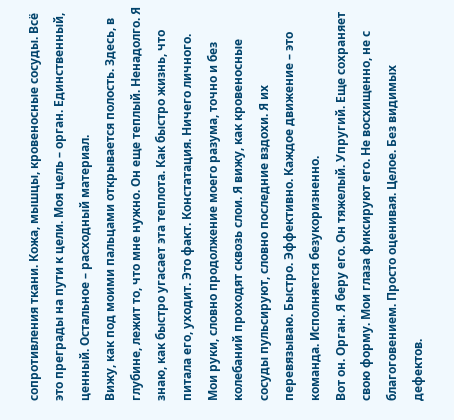сопротивления ткани. Кожа, мышцы, кровеносные сосуды. Всё это преграды на пути к цели. Моя цель – орган. Единственный, ценный. Остальное – расходный материал.
Вижу, как под моими пальцами открывается полость. Здесь, в глубине, лежит то, что мне нужно. Он еще теплый. Ненадолго. Я знаю, как быстро угасает эта теплота. Как быстро жизнь, что питала его, уходит. Это факт. Констатация. Ничего личного.
Мои руки, словно продолжение моего разума, точно и без колебаний проходят сквозь слои. Я вижу, как кровеносные сосуды пульсируют, словно последние вздохи. Я их перевязываю. Быстро. Эффективно. Каждое движение – это команда. Исполняется безукоризненно.
Вот он. Орган. Я беру его. Он тяжелый. Упругий. Еще сохраняет свою форму. Мои глаза фиксируют его. Не восхищенно, не с благоговением. Просто оценивая. Целое. Без видимых дефектов.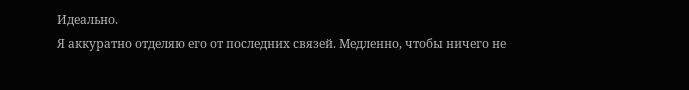Идеально.
Я аккуратно отделяю его от последних связей. Медленно, чтобы ничего не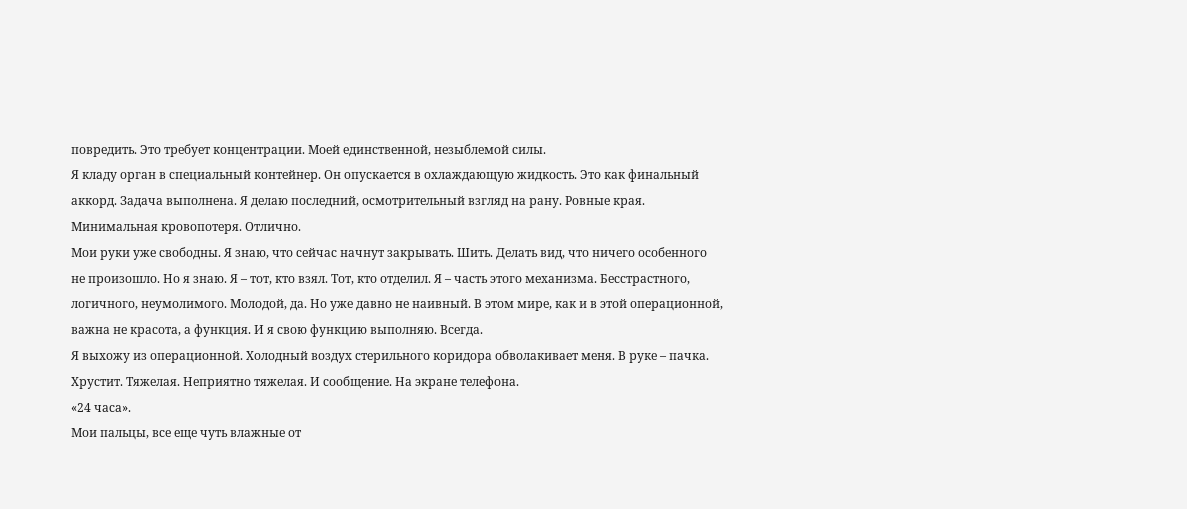повредить. Это требует концентрации. Моей единственной, незыблемой силы.
Я кладу орган в специальный контейнер. Он опускается в охлаждающую жидкость. Это как финальный аккорд. Задача выполнена. Я делаю последний, осмотрительный взгляд на рану. Ровные края. Минимальная кровопотеря. Отлично.
Мои руки уже свободны. Я знаю, что сейчас начнут закрывать. Шить. Делать вид, что ничего особенного не произошло. Но я знаю. Я – тот, кто взял. Тот, кто отделил. Я – часть этого механизма. Бесстрастного, логичного, неумолимого. Молодой, да. Но уже давно не наивный. В этом мире, как и в этой операционной, важна не красота, а функция. И я свою функцию выполняю. Всегда.
Я выхожу из операционной. Холодный воздух стерильного коридора обволакивает меня. В руке – пачка. Хрустит. Тяжелая. Неприятно тяжелая. И сообщение. На экране телефона.
«24 часа».
Мои пальцы, все еще чуть влажные от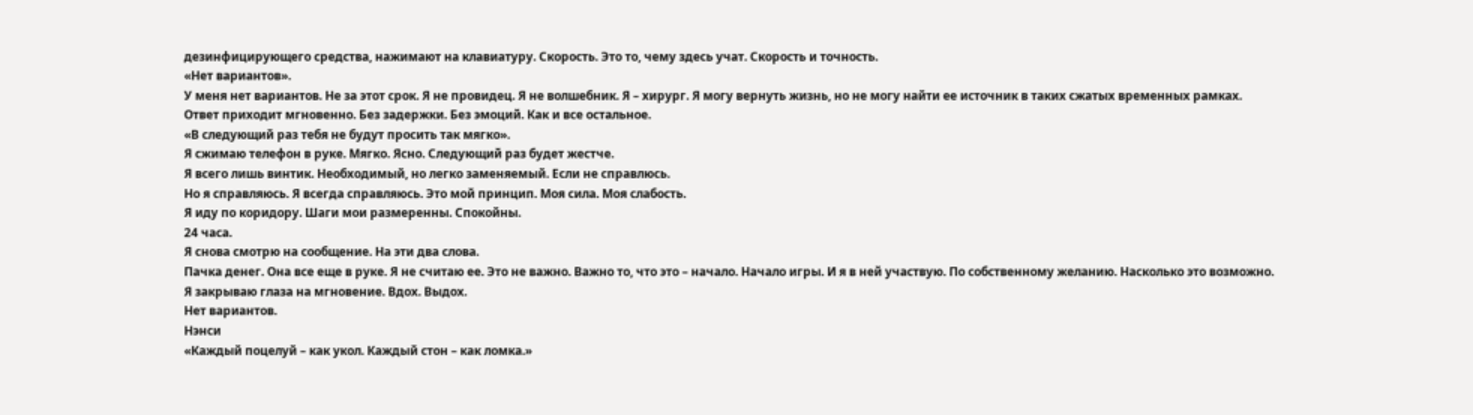дезинфицирующего средства, нажимают на клавиатуру. Скорость. Это то, чему здесь учат. Скорость и точность.
«Нет вариантов».
У меня нет вариантов. Не за этот срок. Я не провидец. Я не волшебник. Я – хирург. Я могу вернуть жизнь, но не могу найти ее источник в таких сжатых временных рамках.
Ответ приходит мгновенно. Без задержки. Без эмоций. Как и все остальное.
«В следующий раз тебя не будут просить так мягко».
Я сжимаю телефон в руке. Мягко. Ясно. Следующий раз будет жестче.
Я всего лишь винтик. Необходимый, но легко заменяемый. Если не справлюсь.
Но я справляюсь. Я всегда справляюсь. Это мой принцип. Моя сила. Моя слабость.
Я иду по коридору. Шаги мои размеренны. Спокойны.
24 часа.
Я снова смотрю на сообщение. На эти два слова.
Пачка денег. Она все еще в руке. Я не считаю ее. Это не важно. Важно то, что это – начало. Начало игры. И я в ней участвую. По собственному желанию. Насколько это возможно.
Я закрываю глаза на мгновение. Вдох. Выдох.
Нет вариантов.
Нэнси
«Каждый поцелуй – как укол. Каждый стон – как ломка.»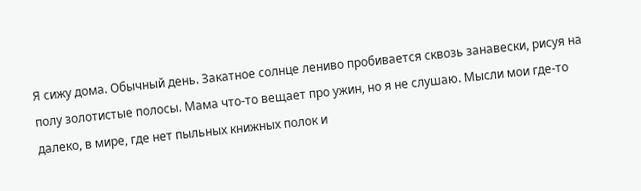Я сижу дома. Обычный день. Закатное солнце лениво пробивается сквозь занавески, рисуя на полу золотистые полосы. Мама что-то вещает про ужин, но я не слушаю. Мысли мои где-то далеко, в мире, где нет пыльных книжных полок и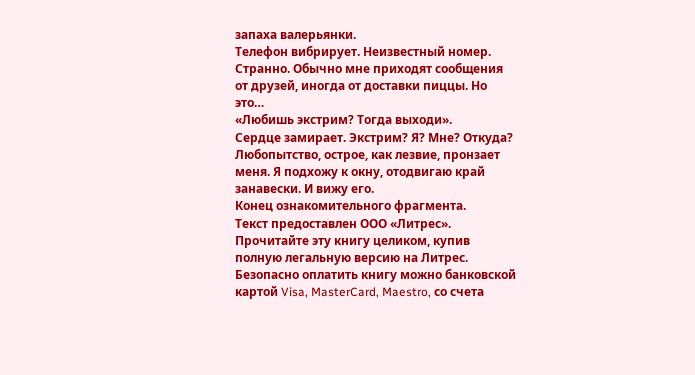запаха валерьянки.
Телефон вибрирует. Неизвестный номер. Странно. Обычно мне приходят сообщения от друзей, иногда от доставки пиццы. Но это…
«Любишь экстрим? Тогда выходи».
Сердце замирает. Экстрим? Я? Мне? Откуда? Любопытство, острое, как лезвие, пронзает меня. Я подхожу к окну, отодвигаю край занавески. И вижу его.
Конец ознакомительного фрагмента.
Текст предоставлен ООО «Литрес».
Прочитайте эту книгу целиком, купив полную легальную версию на Литрес.
Безопасно оплатить книгу можно банковской картой Visa, MasterCard, Maestro, со счета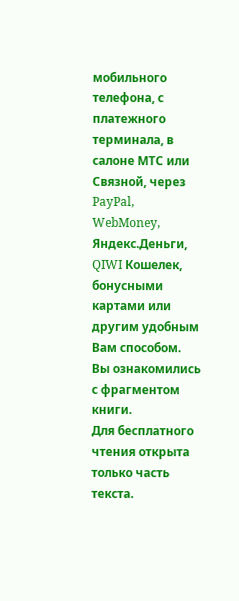мобильного телефона, с платежного терминала, в салоне МТС или Связной, через PayPal, WebMoney, Яндекс.Деньги, QIWI Кошелек, бонусными картами или другим удобным Вам способом.
Вы ознакомились с фрагментом книги.
Для бесплатного чтения открыта только часть текста.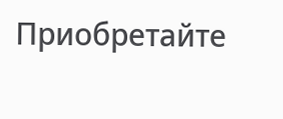Приобретайте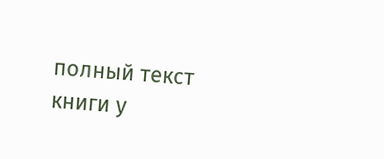полный текст книги у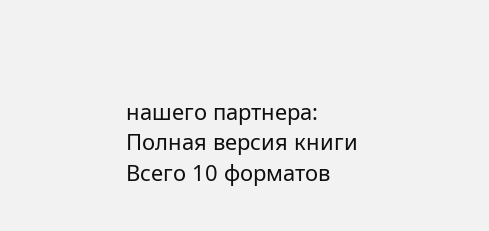нашего партнера:
Полная версия книги
Всего 10 форматов